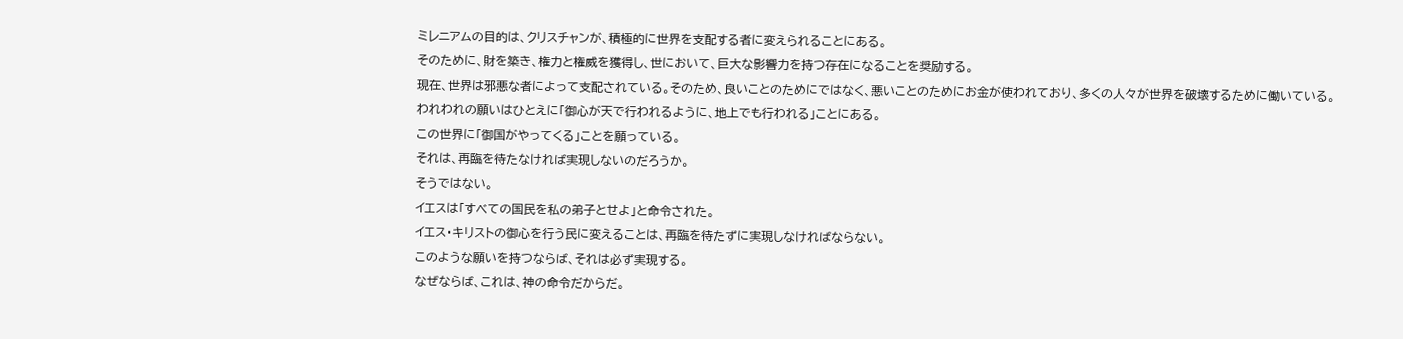ミレニアムの目的は、クリスチャンが、積極的に世界を支配する者に変えられることにある。
そのために、財を築き、権力と権威を獲得し、世において、巨大な影響力を持つ存在になることを奨励する。
現在、世界は邪悪な者によって支配されている。そのため、良いことのためにではなく、悪いことのためにお金が使われており、多くの人々が世界を破壊するために働いている。
われわれの願いはひとえに「御心が天で行われるように、地上でも行われる」ことにある。
この世界に「御国がやってくる」ことを願っている。
それは、再臨を待たなければ実現しないのだろうか。
そうではない。
イエスは「すべての国民を私の弟子とせよ」と命令された。
イエス・キリストの御心を行う民に変えることは、再臨を待たずに実現しなければならない。
このような願いを持つならば、それは必ず実現する。
なぜならば、これは、神の命令だからだ。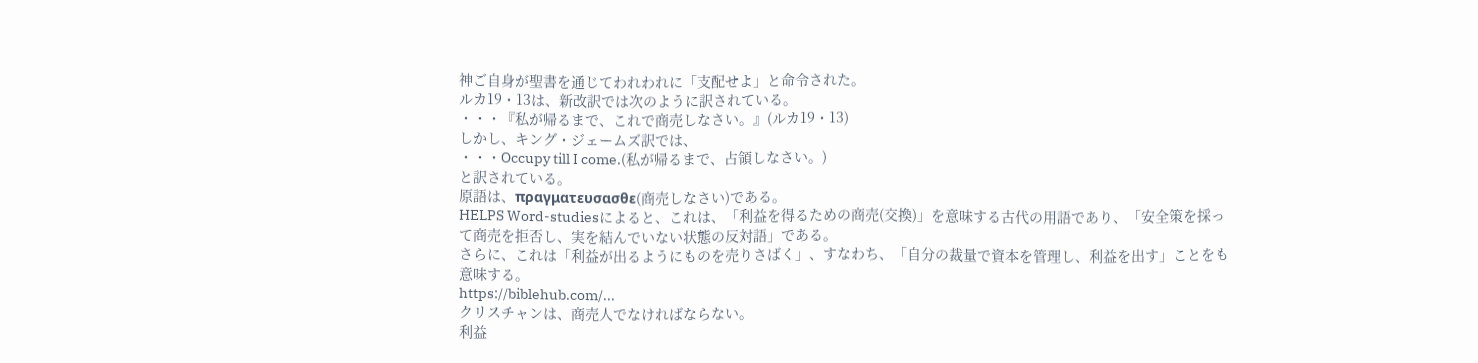神ご自身が聖書を通じてわれわれに「支配せよ」と命令された。
ルカ19・13は、新改訳では次のように訳されている。
・・・『私が帰るまで、これで商売しなさい。』(ルカ19・13)
しかし、キング・ジェームズ訳では、
・・・Occupy till I come.(私が帰るまで、占領しなさい。)
と訳されている。
原語は、πραγματευσασθε(商売しなさい)である。
HELPS Word-studiesによると、これは、「利益を得るための商売(交換)」を意味する古代の用語であり、「安全策を採って商売を拒否し、実を結んでいない状態の反対語」である。
さらに、これは「利益が出るようにものを売りさばく」、すなわち、「自分の裁量で資本を管理し、利益を出す」ことをも意味する。
https://biblehub.com/...
クリスチャンは、商売人でなければならない。
利益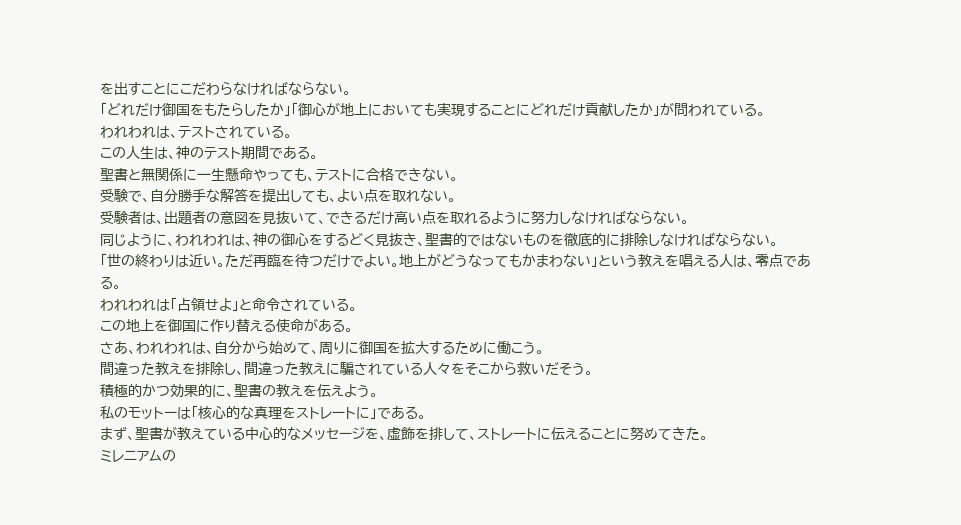を出すことにこだわらなければならない。
「どれだけ御国をもたらしたか」「御心が地上においても実現することにどれだけ貢献したか」が問われている。
われわれは、テストされている。
この人生は、神のテスト期間である。
聖書と無関係に一生懸命やっても、テストに合格できない。
受験で、自分勝手な解答を提出しても、よい点を取れない。
受験者は、出題者の意図を見抜いて、できるだけ高い点を取れるように努力しなければならない。
同じように、われわれは、神の御心をするどく見抜き、聖書的ではないものを徹底的に排除しなければならない。
「世の終わりは近い。ただ再臨を待つだけでよい。地上がどうなってもかまわない」という教えを唱える人は、零点である。
われわれは「占領せよ」と命令されている。
この地上を御国に作り替える使命がある。
さあ、われわれは、自分から始めて、周りに御国を拡大するために働こう。
間違った教えを排除し、間違った教えに騙されている人々をそこから救いだそう。
積極的かつ効果的に、聖書の教えを伝えよう。
私のモットーは「核心的な真理をストレートに」である。
まず、聖書が教えている中心的なメッセージを、虚飾を排して、ストレートに伝えることに努めてきた。
ミレニアムの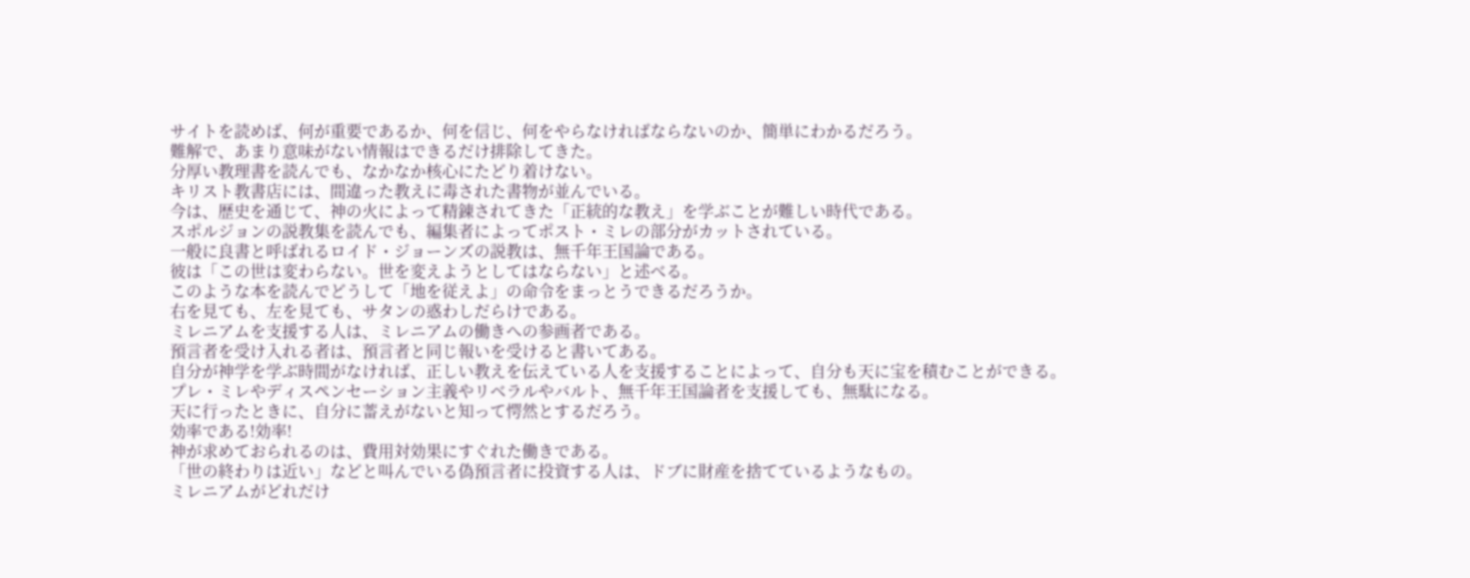サイトを読めば、何が重要であるか、何を信じ、何をやらなければならないのか、簡単にわかるだろう。
難解で、あまり意味がない情報はできるだけ排除してきた。
分厚い教理書を読んでも、なかなか核心にたどり着けない。
キリスト教書店には、間違った教えに毒された書物が並んでいる。
今は、歴史を通じて、神の火によって精錬されてきた「正統的な教え」を学ぶことが難しい時代である。
スポルジョンの説教集を読んでも、編集者によってポスト・ミレの部分がカットされている。
一般に良書と呼ばれるロイド・ジョーンズの説教は、無千年王国論である。
彼は「この世は変わらない。世を変えようとしてはならない」と述べる。
このような本を読んでどうして「地を従えよ」の命令をまっとうできるだろうか。
右を見ても、左を見ても、サタンの惑わしだらけである。
ミレニアムを支援する人は、ミレニアムの働きへの参画者である。
預言者を受け入れる者は、預言者と同じ報いを受けると書いてある。
自分が神学を学ぶ時間がなければ、正しい教えを伝えている人を支援することによって、自分も天に宝を積むことができる。
プレ・ミレやディスペンセーション主義やリベラルやバルト、無千年王国論者を支援しても、無駄になる。
天に行ったときに、自分に蓄えがないと知って愕然とするだろう。
効率である!効率!
神が求めておられるのは、費用対効果にすぐれた働きである。
「世の終わりは近い」などと叫んでいる偽預言者に投資する人は、ドブに財産を捨てているようなもの。
ミレニアムがどれだけ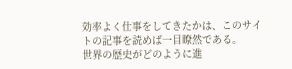効率よく仕事をしてきたかは、このサイトの記事を読めば一目瞭然である。
世界の歴史がどのように進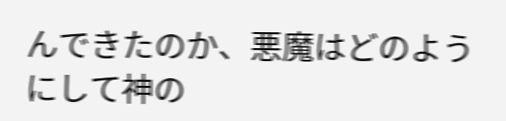んできたのか、悪魔はどのようにして神の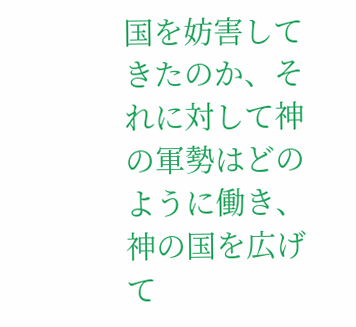国を妨害してきたのか、それに対して神の軍勢はどのように働き、神の国を広げて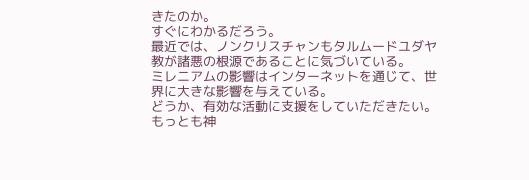きたのか。
すぐにわかるだろう。
最近では、ノンクリスチャンもタルムードユダヤ教が諸悪の根源であることに気づいている。
ミレニアムの影響はインターネットを通じて、世界に大きな影響を与えている。
どうか、有効な活動に支援をしていただきたい。
もっとも神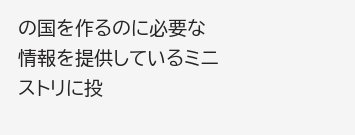の国を作るのに必要な情報を提供しているミニストリに投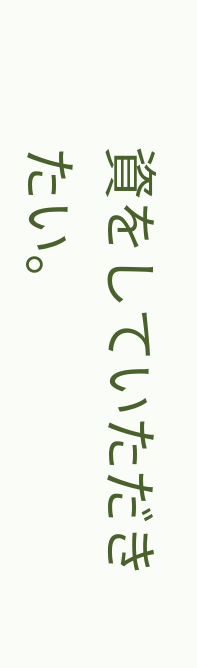資をしていただきたい。